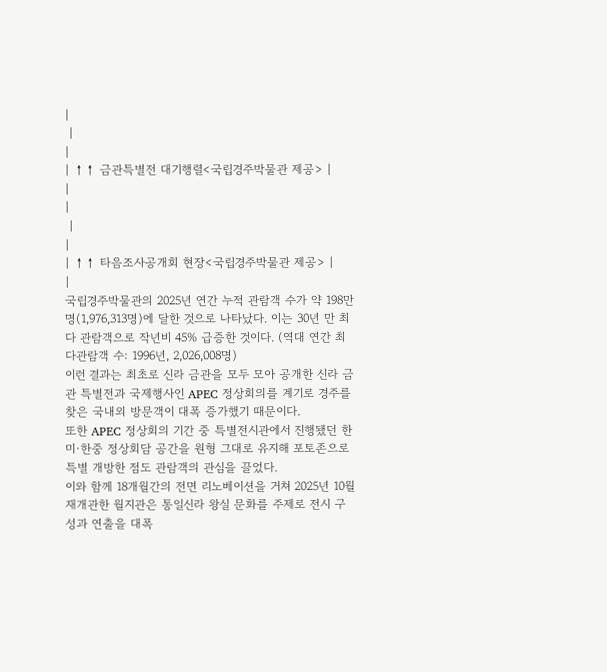|
 |
|
| ↑↑ 금관특별전 대기행렬<국립경주박물관 제공> |
|
|
 |
|
| ↑↑ 타음조사공개회 현장<국립경주박물관 제공> |
|
국립경주박물관의 2025년 연간 누적 관람객 수가 약 198만 명(1,976,313명)에 달한 것으로 나타났다. 이는 30년 만 최다 관람객으로 작년비 45% 급증한 것이다. (역대 연간 최다관람객 수: 1996년, 2,026,008명)
이런 결과는 최초로 신라 금관을 모두 모아 공개한 신라 금관 특별전과 국제행사인 APEC 정상회의를 계기로 경주를 찾은 국내외 방문객이 대폭 증가했기 때문이다.
또한 APEC 정상회의 기간 중 특별전시관에서 진행됐던 한미·한중 정상회담 공간을 원형 그대로 유지해 포토존으로 특별 개방한 점도 관람객의 관심을 끌었다.
이와 함께 18개월간의 전면 리노베이션을 거쳐 2025년 10월 재개관한 월지관은 통일신라 왕실 문화를 주제로 전시 구성과 연출을 대폭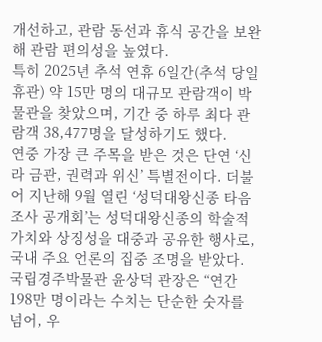개선하고, 관람 동선과 휴식 공간을 보완해 관람 편의성을 높였다.
특히 2025년 추석 연휴 6일간(추석 당일 휴관) 약 15만 명의 대규모 관람객이 박물관을 찾았으며, 기간 중 하루 최다 관람객 38,477명을 달성하기도 했다.
연중 가장 큰 주목을 받은 것은 단연 ‘신라 금관, 권력과 위신’ 특별전이다. 더불어 지난해 9월 열린 ‘성덕대왕신종 타음조사 공개회’는 성덕대왕신종의 학술적 가치와 상징성을 대중과 공유한 행사로, 국내 주요 언론의 집중 조명을 받았다.
국립경주박물관 윤상덕 관장은 “연간 198만 명이라는 수치는 단순한 숫자를 넘어, 우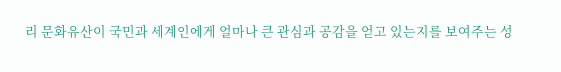리 문화유산이 국민과 세계인에게 얼마나 큰 관심과 공감을 얻고 있는지를 보여주는 성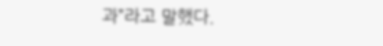과”라고 말했다.